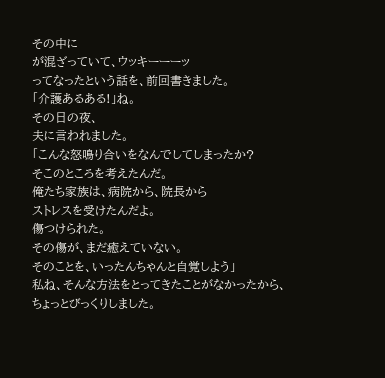その中に
が混ざっていて、ウッキーーーッ
ってなったという話を、前回書きました。
「介護あるある!」ね。
その日の夜、
夫に言われました。
「こんな怒鳴り合いをなんでしてしまったか?
そこのところを考えたんだ。
俺たち家族は、病院から、院長から
ストレスを受けたんだよ。
傷つけられた。
その傷が、まだ癒えていない。
そのことを、いったんちゃんと自覚しよう」
私ね、そんな方法をとってきたことがなかったから、
ちょっとびっくりしました。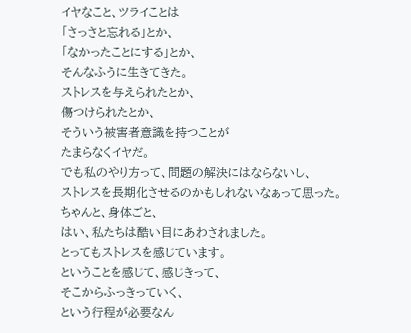イヤなこと、ツライことは
「さっさと忘れる」とか、
「なかったことにする」とか、
そんなふうに生きてきた。
ストレスを与えられたとか、
傷つけられたとか、
そういう被害者意識を持つことが
たまらなくイヤだ。
でも私のやり方って、問題の解決にはならないし、
ストレスを長期化させるのかもしれないなぁって思った。
ちゃんと、身体ごと、
はい、私たちは酷い目にあわされました。
とってもストレスを感じています。
ということを感じて、感じきって、
そこからふっきっていく、
という行程が必要なん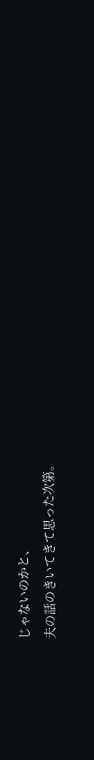じゃないのかと、
夫の話のきいてきて思った次第。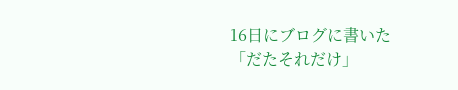16日にブログに書いた
「だたそれだけ」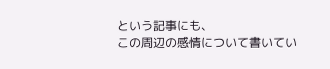という記事にも、
この周辺の感情について書いてい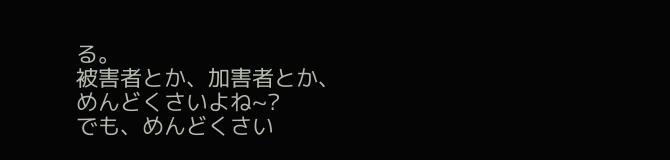る。
被害者とか、加害者とか、
めんどくさいよね~?
でも、めんどくさい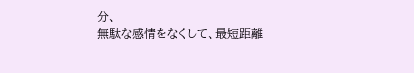分、
無駄な感情をなくして、最短距離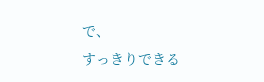で、
すっきりできる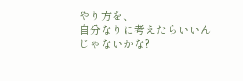やり方を、
自分なりに考えたらいいんじゃないかな?